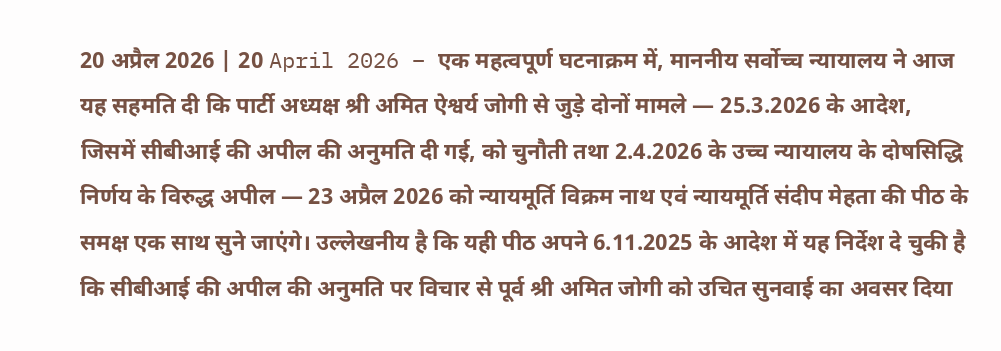20 अप्रैल 2026 | 20 April 2026 – एक महत्वपूर्ण घटनाक्रम में, माननीय सर्वोच्च न्यायालय ने आज यह सहमति दी कि पार्टी अध्यक्ष श्री अमित ऐश्वर्य जोगी से जुड़े दोनों मामले — 25.3.2026 के आदेश, जिसमें सीबीआई की अपील की अनुमति दी गई, को चुनौती तथा 2.4.2026 के उच्च न्यायालय के दोषसिद्धि निर्णय के विरुद्ध अपील — 23 अप्रैल 2026 को न्यायमूर्ति विक्रम नाथ एवं न्यायमूर्ति संदीप मेहता की पीठ के समक्ष एक साथ सुने जाएंगे। उल्लेखनीय है कि यही पीठ अपने 6.11.2025 के आदेश में यह निर्देश दे चुकी है कि सीबीआई की अपील की अनुमति पर विचार से पूर्व श्री अमित जोगी को उचित सुनवाई का अवसर दिया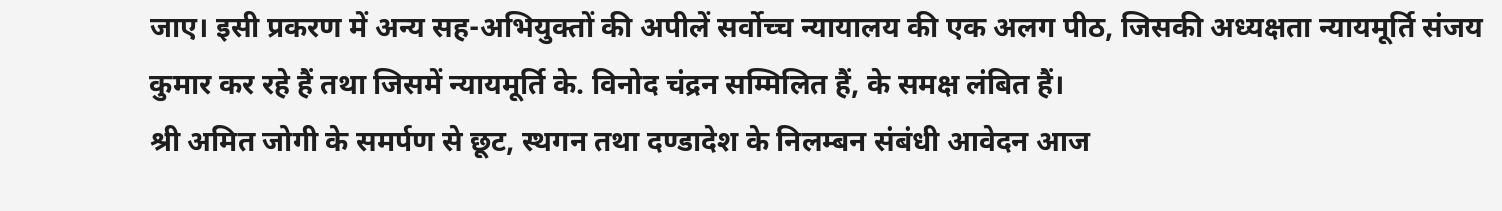जाए। इसी प्रकरण में अन्य सह-अभियुक्तों की अपीलें सर्वोच्च न्यायालय की एक अलग पीठ, जिसकी अध्यक्षता न्यायमूर्ति संजय कुमार कर रहे हैं तथा जिसमें न्यायमूर्ति के. विनोद चंद्रन सम्मिलित हैं, के समक्ष लंबित हैं।
श्री अमित जोगी के समर्पण से छूट, स्थगन तथा दण्डादेश के निलम्बन संबंधी आवेदन आज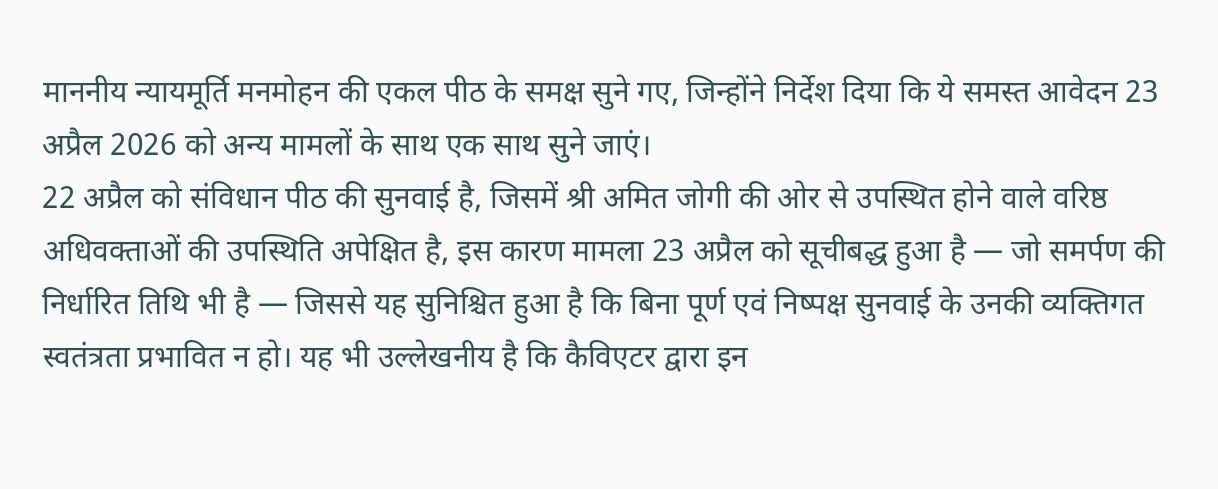माननीय न्यायमूर्ति मनमोहन की एकल पीठ के समक्ष सुने गए, जिन्होंने निर्देश दिया कि ये समस्त आवेदन 23 अप्रैल 2026 को अन्य मामलों के साथ एक साथ सुने जाएं।
22 अप्रैल को संविधान पीठ की सुनवाई है, जिसमें श्री अमित जोगी की ओर से उपस्थित होने वाले वरिष्ठ अधिवक्ताओं की उपस्थिति अपेक्षित है, इस कारण मामला 23 अप्रैल को सूचीबद्ध हुआ है — जो समर्पण की निर्धारित तिथि भी है — जिससे यह सुनिश्चित हुआ है कि बिना पूर्ण एवं निष्पक्ष सुनवाई के उनकी व्यक्तिगत स्वतंत्रता प्रभावित न हो। यह भी उल्लेखनीय है कि कैविएटर द्वारा इन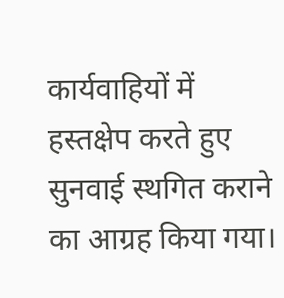कार्यवाहियों में हस्तक्षेप करते हुए सुनवाई स्थगित कराने का आग्रह किया गया।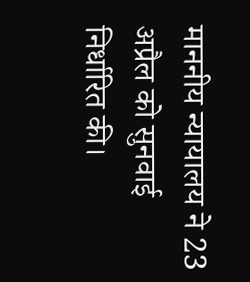माननीय न्यायालय ने 23 अप्रैल को सुनवाई निर्धारित की।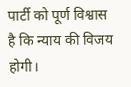पार्टी को पूर्ण विश्वास है कि न्याय की विजय होगी।